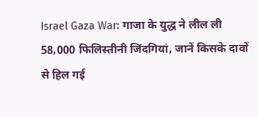Israel Gaza War: गाजा के युद्ध ने लील ली 58,000 फिलिस्तीनी जिंदगियां, जानें किसके दावों से हिल गई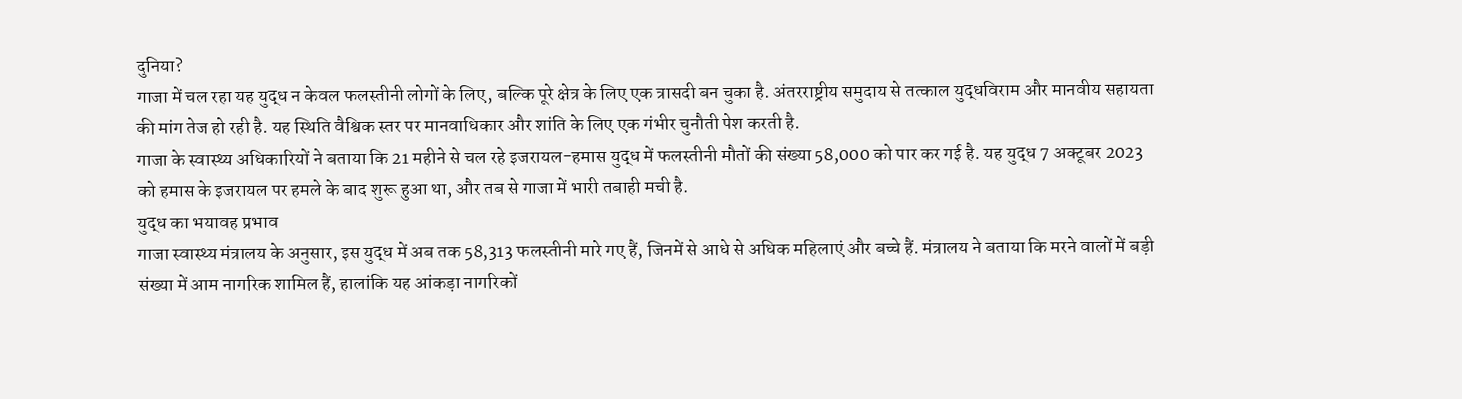दुनिया?
गाजा में चल रहा यह युद्ध न केवल फलस्तीनी लोगों के लिए, बल्कि पूरे क्षेत्र के लिए एक त्रासदी बन चुका है. अंतरराष्ट्रीय समुदाय से तत्काल युद्धविराम और मानवीय सहायता की मांग तेज हो रही है. यह स्थिति वैश्विक स्तर पर मानवाधिकार और शांति के लिए एक गंभीर चुनौती पेश करती है.
गाजा के स्वास्थ्य अधिकारियों ने बताया कि 21 महीने से चल रहे इजरायल-हमास युद्ध में फलस्तीनी मौतों की संख्या 58,000 को पार कर गई है. यह युद्ध 7 अक्टूबर 2023 को हमास के इजरायल पर हमले के बाद शुरू हुआ था, और तब से गाजा में भारी तबाही मची है.
युद्ध का भयावह प्रभाव
गाजा स्वास्थ्य मंत्रालय के अनुसार, इस युद्ध में अब तक 58,313 फलस्तीनी मारे गए हैं, जिनमें से आधे से अधिक महिलाएं और बच्चे हैं. मंत्रालय ने बताया कि मरने वालों में बड़ी संख्या में आम नागरिक शामिल हैं, हालांकि यह आंकड़ा नागरिकों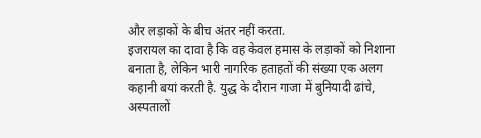और लड़ाकों के बीच अंतर नहीं करता.
इजरायल का दावा है कि वह केवल हमास के लड़ाकों को निशाना बनाता है, लेकिन भारी नागरिक हताहतों की संख्या एक अलग कहानी बयां करती है. युद्ध के दौरान गाजा में बुनियादी ढांचे, अस्पतालों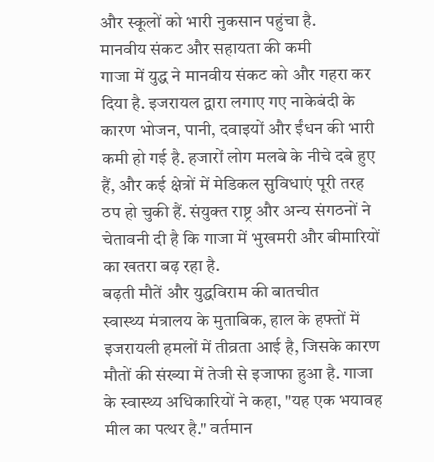और स्कूलों को भारी नुकसान पहुंचा है.
मानवीय संकट और सहायता की कमी
गाजा में युद्ध ने मानवीय संकट को और गहरा कर दिया है. इजरायल द्वारा लगाए गए नाकेबंदी के कारण भोजन, पानी, दवाइयों और ईंधन की भारी कमी हो गई है. हजारों लोग मलबे के नीचे दबे हुए हैं, और कई क्षेत्रों में मेडिकल सुविधाएं पूरी तरह ठप हो चुकी हैं. संयुक्त राष्ट्र और अन्य संगठनों ने चेतावनी दी है कि गाजा में भुखमरी और बीमारियों का खतरा बढ़ रहा है.
बढ़ती मौतें और युद्धविराम की बातचीत
स्वास्थ्य मंत्रालय के मुताबिक, हाल के हफ्तों में इजरायली हमलों में तीव्रता आई है, जिसके कारण मौतों की संख्या में तेजी से इजाफा हुआ है. गाजा के स्वास्थ्य अधिकारियों ने कहा, "यह एक भयावह मील का पत्थर है." वर्तमान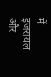में इजरायल और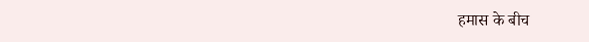हमास के बीच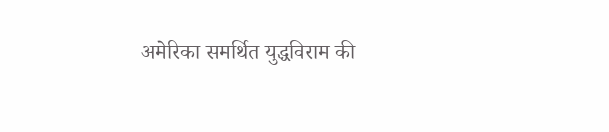अमेरिका समर्थित युद्धविराम की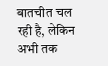बातचीत चल रही है, लेकिन अभी तक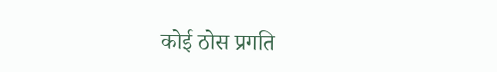कोई ठोस प्रगति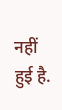नहीं हुई है.